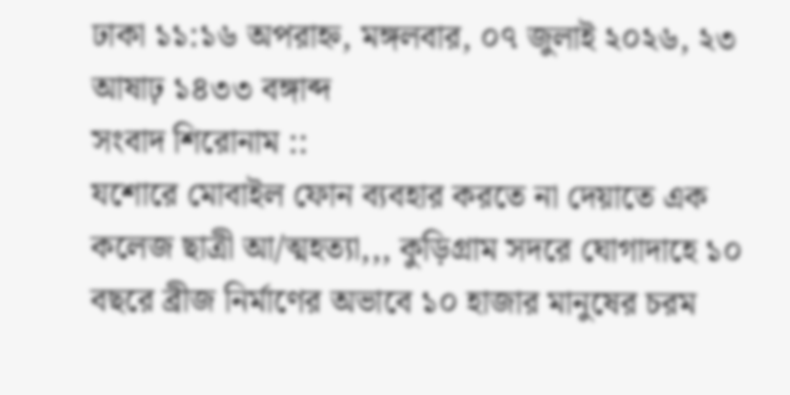ঢাকা ১১:১৬ অপরাহ্ন, মঙ্গলবার, ০৭ জুলাই ২০২৬, ২৩ আষাঢ় ১৪৩৩ বঙ্গাব্দ
সংবাদ শিরোনাম ::
যশোরে মোবাইল ফোন ব্যবহার করতে না দেয়াতে এক কলেজ ছাত্রী আ/ত্মহত্যা,,, কুড়িগ্রাম সদরে ঘোগাদাহে ১০ বছরে ব্রীজ নির্মাণের অভাবে ১০ হাজার মানুষের চরম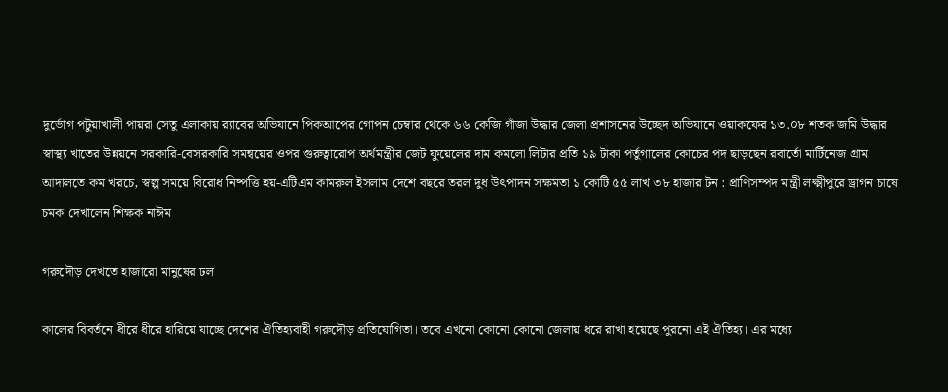দুর্ভোগ পটুয়াখালী পায়রা সেতু এলাকায় র‌্যাবের অভিযানে পিকআপের গোপন চেম্বার থেকে ৬৬ কেজি গাঁজা উদ্ধার জেলা প্রশাসনের উচ্ছেদ অভিযানে ওয়াকফের ১৩.০৮ শতক জমি উদ্ধার স্বাস্থ্য খাতের উন্নয়নে সরকারি-বেসরকারি সমন্বয়ের ওপর গুরুত্বারোপ অর্থমন্ত্রীর জেট ফুয়েলের দাম কমলো লিটার প্রতি ১৯ টাকা পর্তুগালের কোচের পদ ছাড়ছেন রবার্তো মার্টিনেজ গ্রাম আদালতে কম খরচে, স্বল্প সময়ে বিরোধ নিষ্পত্তি হয়-এটিএম কামরুল ইসলাম দেশে বছরে তরল দুধ উৎপাদন সক্ষমতা ১ কোটি ৫৫ লাখ ৩৮ হাজার টন : প্রাণিসম্পদ মন্ত্রী লক্ষ্মীপুরে ড্রাগন চাষে চমক দেখালেন শিক্ষক নাঈম

গরুদৌড় দেখতে হাজারো মানুষের ঢল

কালের বিবর্তনে ধীরে ধীরে হারিয়ে যাচ্ছে দেশের ঐতিহ্যবাহী গরুদৌড় প্রতিযোগিতা। তবে এখনো কোনো কোনো জেলায় ধরে রাখা হয়েছে পুরনো এই ঐতিহ্য। এর মধ্যে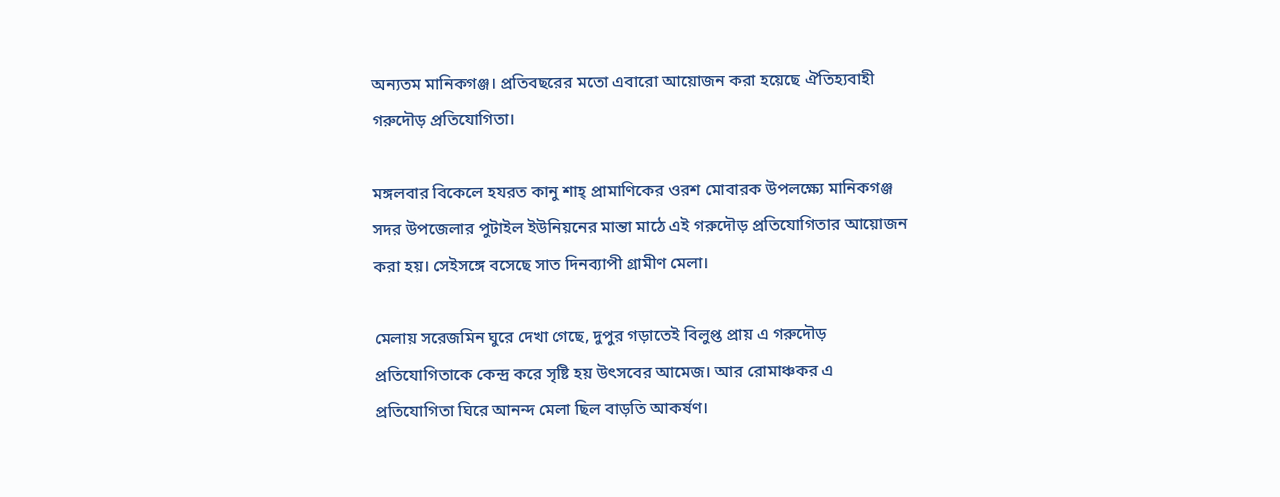অন্যতম মানিকগঞ্জ। প্রতিবছরের মতো এবারো আয়োজন করা হয়েছে ঐতিহ্যবাহী গরুদৌড় প্রতিযোগিতা।

মঙ্গলবার বিকেলে হযরত কানু শাহ্ প্রামাণিকের ওরশ মোবারক উপলক্ষ্যে মানিকগঞ্জ সদর উপজেলার পুটাইল ইউনিয়নের মান্তা মাঠে এই গরুদৌড় প্রতিযোগিতার আয়োজন করা হয়। সেইসঙ্গে বসেছে সাত দিনব্যাপী গ্রামীণ মেলা।

মেলায় সরেজমিন ঘুরে দেখা গেছে, দুপুর গড়াতেই বিলুপ্ত প্রায় এ গরুদৌড় প্রতিযোগিতাকে কেন্দ্র করে সৃষ্টি হয় উৎসবের আমেজ। আর রোমাঞ্চকর এ প্রতিযোগিতা ঘিরে আনন্দ মেলা ছিল বাড়তি আকর্ষণ।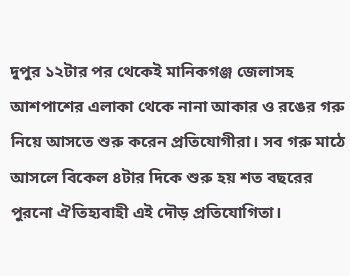দুপুর ১২টার পর থেকেই মানিকগঞ্জ জেলাসহ আশপাশের এলাকা থেকে নানা আকার ও রঙের গরু নিয়ে আসতে শুরু করেন প্রতিযোগীরা। সব গরু মাঠে আসলে বিকেল ৪টার দিকে শুরু হয় শত বছরের পুরনো ঐতিহ্যবাহী এই দৌড় প্রতিযোগিতা।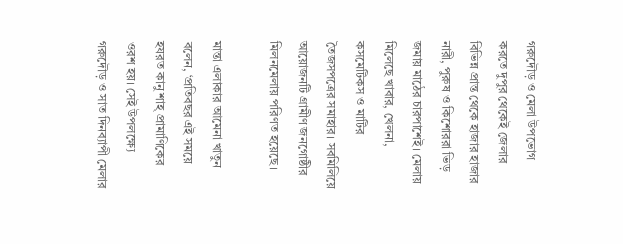গরুদৌড় ও মেলা উপভোগ করতে দুপুর থেকেই জেলার বিভিন্ন প্রান্ত থেকে হাজার হাজার নারী, পুরুষ ও কিশোররা ভিড় জমায় মাঠের চারপাশেই। মেলায় মিলেছে খাবার, খেলনা, কসমেটিকস ও মাটির তৈজসপত্রের সমাহার। সবমিলিয়ে আয়োজনটি গ্রামীণ জনগোষ্ঠীর মিলনমেলায় পরিণত হয়েছে।

মান্তা এলাকার আমেনা খাতুন বলেন, ‘প্রতিবছর এই সময়ে হযরত কানু শাহ্ প্রামাণিকের ওরশ হয়। সেই উপলক্ষ্যে গরুদৌড় ও সাত দিনব্যাপী মেলার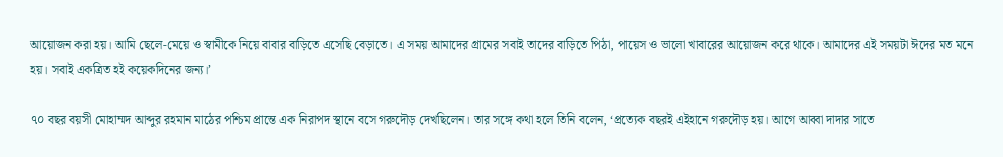আয়োজন করা হয়। আমি ছেলে-মেয়ে ও স্বামীকে নিয়ে বাবার বাড়িতে এসেছি বেড়াতে। এ সময় আমাদের গ্রামের সবাই তাদের বাড়িতে পিঠা, পায়েস ও ভালো খাবারের আয়োজন করে থাকে। আমাদের এই সময়টা ঈদের মত মনে হয়। সবাই একত্রিত হই কয়েকদিনের জন্য।’

৭০ বছর বয়সী মোহাম্মদ আব্দুর রহমান মাঠের পশ্চিম প্রান্তে এক নিরাপদ স্থানে বসে গরুদৌড় দেখছিলেন। তার সঙ্গে কথা হলে তিনি বলেন, ‘প্রত্যেক বছরই এইহানে গরুদৌড় হয়। আগে আব্বা দাদার সাতে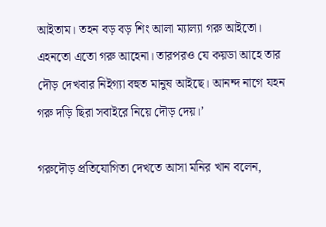আইতাম। তহন বড় বড় শিং আলা ম্যাল্যা গরু আইতো। এহনতো এতো গরু আহেনা। তারপরও যে কয়ডা আহে তার দৌড় দেখবার নিইগ্যা বহুত মানুষ আইছে। আনন্দ নাগে যহন গরু দড়ি ছিরা সবাইরে নিয়ে দৌড় দেয়।’

গরুদৌড় প্রতিযোগিতা দেখতে আসা মনির খান বলেন,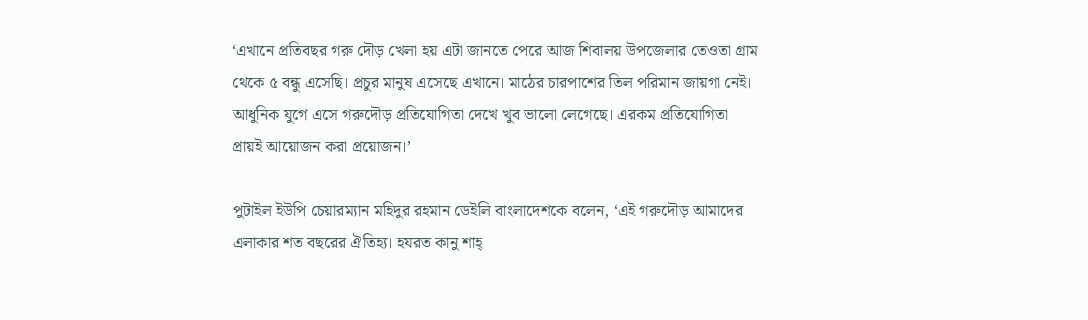‘এখানে প্রতিবছর গরু দৌড় খেলা হয় এটা জানতে পেরে আজ শিবালয় উপজেলার তেওতা গ্রাম থেকে ৫ বন্ধু এসেছি। প্রচুর মানুষ এসেছে এখানে। মাঠের চারপাশের তিল পরিমান জায়গা নেই। আধুনিক যুগে এসে গরুদৌড় প্রতিযোগিতা দেখে খুব ভালো লেগেছে। এরকম প্রতিযোগিতা প্রায়ই আয়োজন করা প্রয়োজন।’

পুটাইল ইউপি চেয়ারম্যান মহিদুর রহমান ডেইলি বাংলাদেশকে বলেন, ‘এই গরুদৌড় আমাদের এলাকার শত বছরের ঐতিহ্য। হযরত কানু শাহ্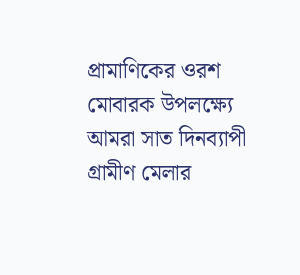প্রামাণিকের ওরশ মোবারক উপলক্ষ্যে আমরা সাত দিনব্যাপী গ্রামীণ মেলার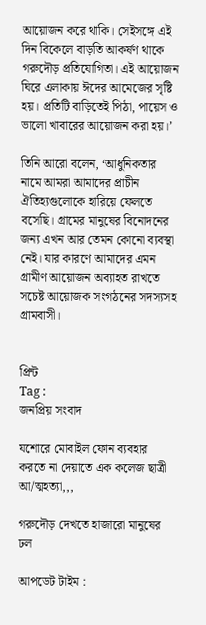আয়োজন করে থাকি। সেইসঙ্গে এই দিন বিকেলে বাড়তি আকর্ষণ থাকে গরুদৌড় প্রতিযোগিতা। এই আয়োজন ঘিরে এলাকায় ঈদের আমেজের সৃষ্টি হয়। প্রতিটি বাড়িতেই পিঠা, পায়েস ও ভালো খাবারের আয়োজন করা হয়।’

তিনি আরো বলেন, ‘আধুনিকতার নামে আমরা আমাদের প্রাচীন ঐতিহ্যগুলোকে হারিয়ে ফেলতে বসেছি। গ্রামের মানুষের বিনোদনের জন্য এখন আর তেমন কোনো ব্যবস্থা নেই। যার কারণে আমাদের এমন গ্রামীণ আয়োজন অব্যাহত রাখতে সচেষ্ট আয়োজক সংগঠনের সদস্যসহ গ্রামবাসী।


প্রিন্ট
Tag :
জনপ্রিয় সংবাদ

যশোরে মোবাইল ফোন ব্যবহার করতে না দেয়াতে এক কলেজ ছাত্রী আ/ত্মহত্যা,,,

গরুদৌড় দেখতে হাজারো মানুষের ঢল

আপডেট টাইম :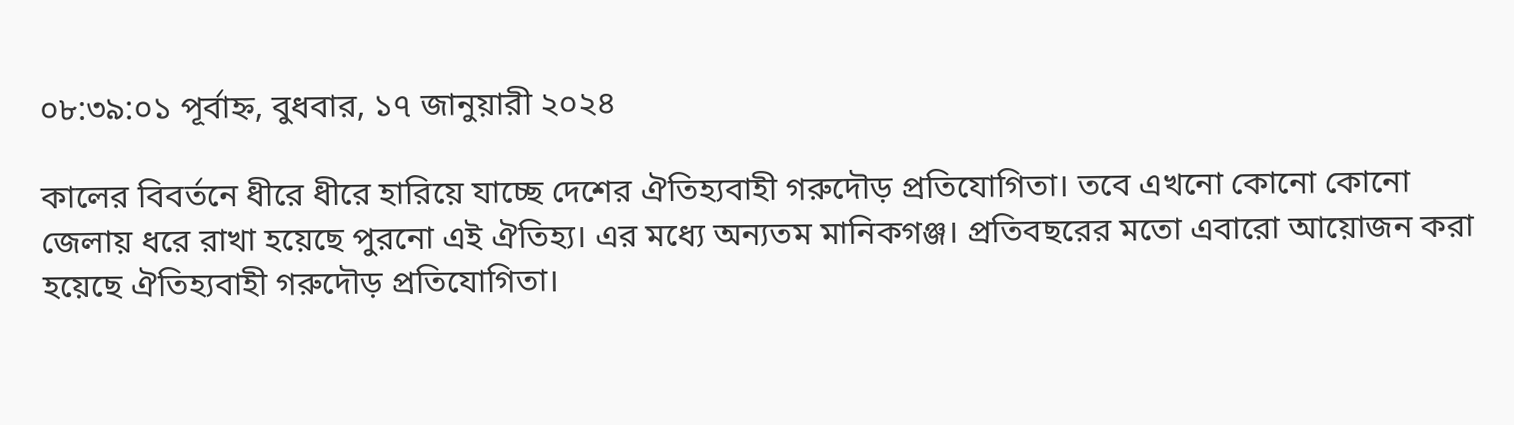০৮:৩৯:০১ পূর্বাহ্ন, বুধবার, ১৭ জানুয়ারী ২০২৪

কালের বিবর্তনে ধীরে ধীরে হারিয়ে যাচ্ছে দেশের ঐতিহ্যবাহী গরুদৌড় প্রতিযোগিতা। তবে এখনো কোনো কোনো জেলায় ধরে রাখা হয়েছে পুরনো এই ঐতিহ্য। এর মধ্যে অন্যতম মানিকগঞ্জ। প্রতিবছরের মতো এবারো আয়োজন করা হয়েছে ঐতিহ্যবাহী গরুদৌড় প্রতিযোগিতা।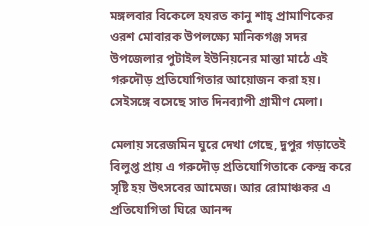মঙ্গলবার বিকেলে হযরত কানু শাহ্ প্রামাণিকের ওরশ মোবারক উপলক্ষ্যে মানিকগঞ্জ সদর উপজেলার পুটাইল ইউনিয়নের মান্তা মাঠে এই গরুদৌড় প্রতিযোগিতার আয়োজন করা হয়। সেইসঙ্গে বসেছে সাত দিনব্যাপী গ্রামীণ মেলা।

মেলায় সরেজমিন ঘুরে দেখা গেছে, দুপুর গড়াতেই বিলুপ্ত প্রায় এ গরুদৌড় প্রতিযোগিতাকে কেন্দ্র করে সৃষ্টি হয় উৎসবের আমেজ। আর রোমাঞ্চকর এ প্রতিযোগিতা ঘিরে আনন্দ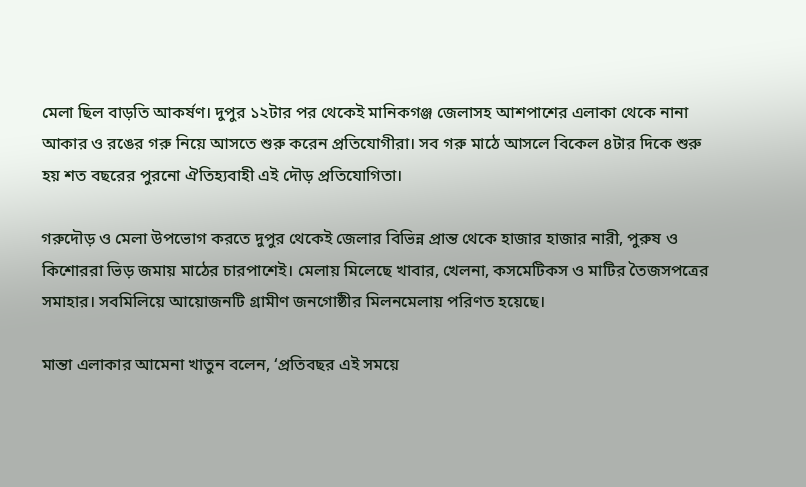মেলা ছিল বাড়তি আকর্ষণ। দুপুর ১২টার পর থেকেই মানিকগঞ্জ জেলাসহ আশপাশের এলাকা থেকে নানা আকার ও রঙের গরু নিয়ে আসতে শুরু করেন প্রতিযোগীরা। সব গরু মাঠে আসলে বিকেল ৪টার দিকে শুরু হয় শত বছরের পুরনো ঐতিহ্যবাহী এই দৌড় প্রতিযোগিতা।

গরুদৌড় ও মেলা উপভোগ করতে দুপুর থেকেই জেলার বিভিন্ন প্রান্ত থেকে হাজার হাজার নারী, পুরুষ ও কিশোররা ভিড় জমায় মাঠের চারপাশেই। মেলায় মিলেছে খাবার, খেলনা, কসমেটিকস ও মাটির তৈজসপত্রের সমাহার। সবমিলিয়ে আয়োজনটি গ্রামীণ জনগোষ্ঠীর মিলনমেলায় পরিণত হয়েছে।

মান্তা এলাকার আমেনা খাতুন বলেন, ‘প্রতিবছর এই সময়ে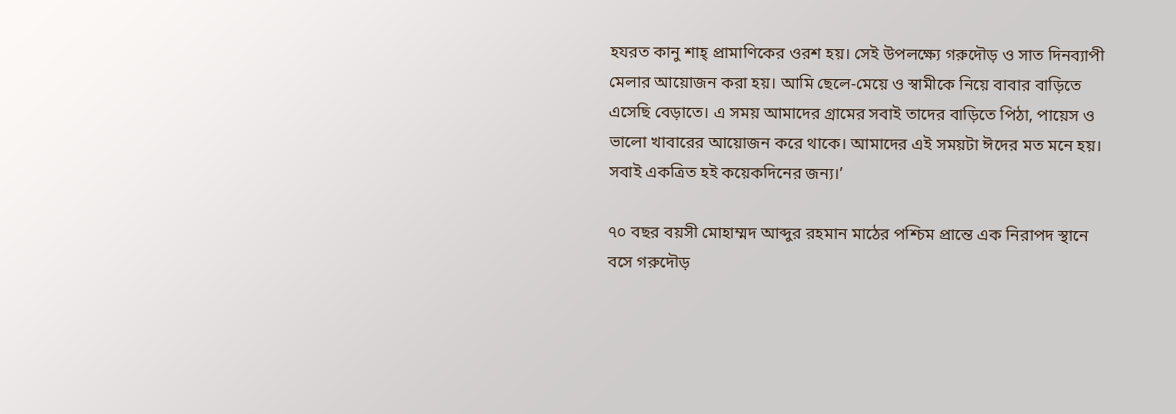হযরত কানু শাহ্ প্রামাণিকের ওরশ হয়। সেই উপলক্ষ্যে গরুদৌড় ও সাত দিনব্যাপী মেলার আয়োজন করা হয়। আমি ছেলে-মেয়ে ও স্বামীকে নিয়ে বাবার বাড়িতে এসেছি বেড়াতে। এ সময় আমাদের গ্রামের সবাই তাদের বাড়িতে পিঠা, পায়েস ও ভালো খাবারের আয়োজন করে থাকে। আমাদের এই সময়টা ঈদের মত মনে হয়। সবাই একত্রিত হই কয়েকদিনের জন্য।’

৭০ বছর বয়সী মোহাম্মদ আব্দুর রহমান মাঠের পশ্চিম প্রান্তে এক নিরাপদ স্থানে বসে গরুদৌড়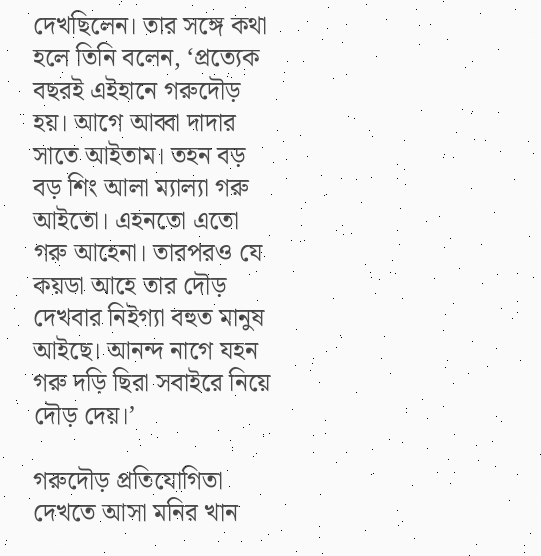দেখছিলেন। তার সঙ্গে কথা হলে তিনি বলেন, ‘প্রত্যেক বছরই এইহানে গরুদৌড় হয়। আগে আব্বা দাদার সাতে আইতাম। তহন বড় বড় শিং আলা ম্যাল্যা গরু আইতো। এহনতো এতো গরু আহেনা। তারপরও যে কয়ডা আহে তার দৌড় দেখবার নিইগ্যা বহুত মানুষ আইছে। আনন্দ নাগে যহন গরু দড়ি ছিরা সবাইরে নিয়ে দৌড় দেয়।’

গরুদৌড় প্রতিযোগিতা দেখতে আসা মনির খান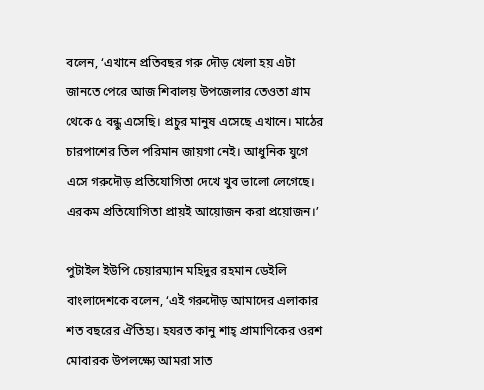বলেন, ‘এখানে প্রতিবছর গরু দৌড় খেলা হয় এটা জানতে পেরে আজ শিবালয় উপজেলার তেওতা গ্রাম থেকে ৫ বন্ধু এসেছি। প্রচুর মানুষ এসেছে এখানে। মাঠের চারপাশের তিল পরিমান জায়গা নেই। আধুনিক যুগে এসে গরুদৌড় প্রতিযোগিতা দেখে খুব ভালো লেগেছে। এরকম প্রতিযোগিতা প্রায়ই আয়োজন করা প্রয়োজন।’

পুটাইল ইউপি চেয়ারম্যান মহিদুর রহমান ডেইলি বাংলাদেশকে বলেন, ‘এই গরুদৌড় আমাদের এলাকার শত বছরের ঐতিহ্য। হযরত কানু শাহ্ প্রামাণিকের ওরশ মোবারক উপলক্ষ্যে আমরা সাত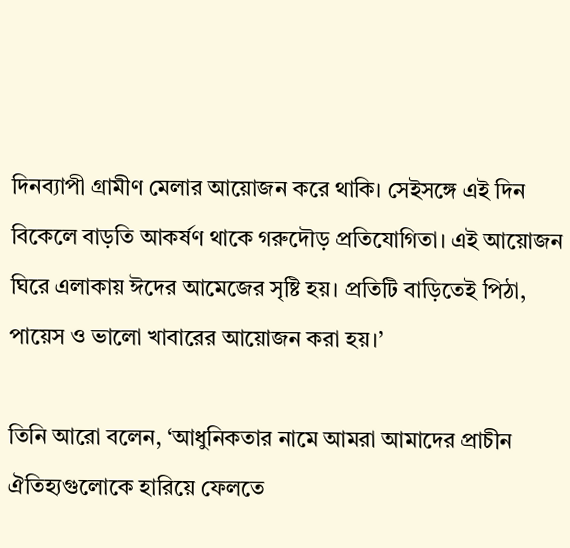দিনব্যাপী গ্রামীণ মেলার আয়োজন করে থাকি। সেইসঙ্গে এই দিন বিকেলে বাড়তি আকর্ষণ থাকে গরুদৌড় প্রতিযোগিতা। এই আয়োজন ঘিরে এলাকায় ঈদের আমেজের সৃষ্টি হয়। প্রতিটি বাড়িতেই পিঠা, পায়েস ও ভালো খাবারের আয়োজন করা হয়।’

তিনি আরো বলেন, ‘আধুনিকতার নামে আমরা আমাদের প্রাচীন ঐতিহ্যগুলোকে হারিয়ে ফেলতে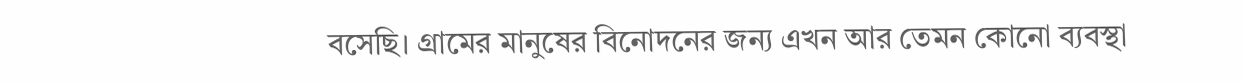বসেছি। গ্রামের মানুষের বিনোদনের জন্য এখন আর তেমন কোনো ব্যবস্থা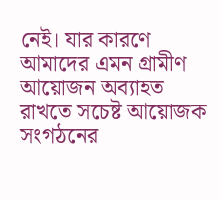নেই। যার কারণে আমাদের এমন গ্রামীণ আয়োজন অব্যাহত রাখতে সচেষ্ট আয়োজক সংগঠনের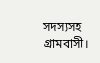সদস্যসহ গ্রামবাসী।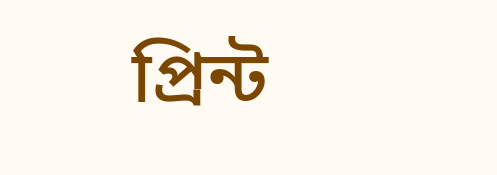প্রিন্ট